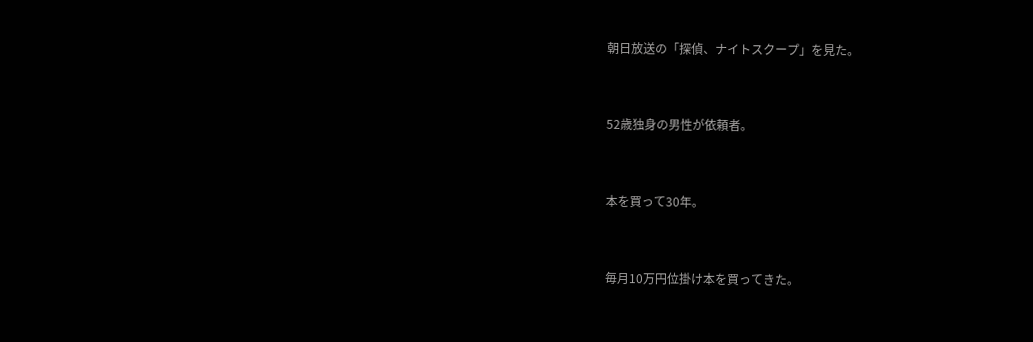朝日放送の「探偵、ナイトスクープ」を見た。


52歳独身の男性が依頼者。


本を買って30年。


毎月10万円位掛け本を買ってきた。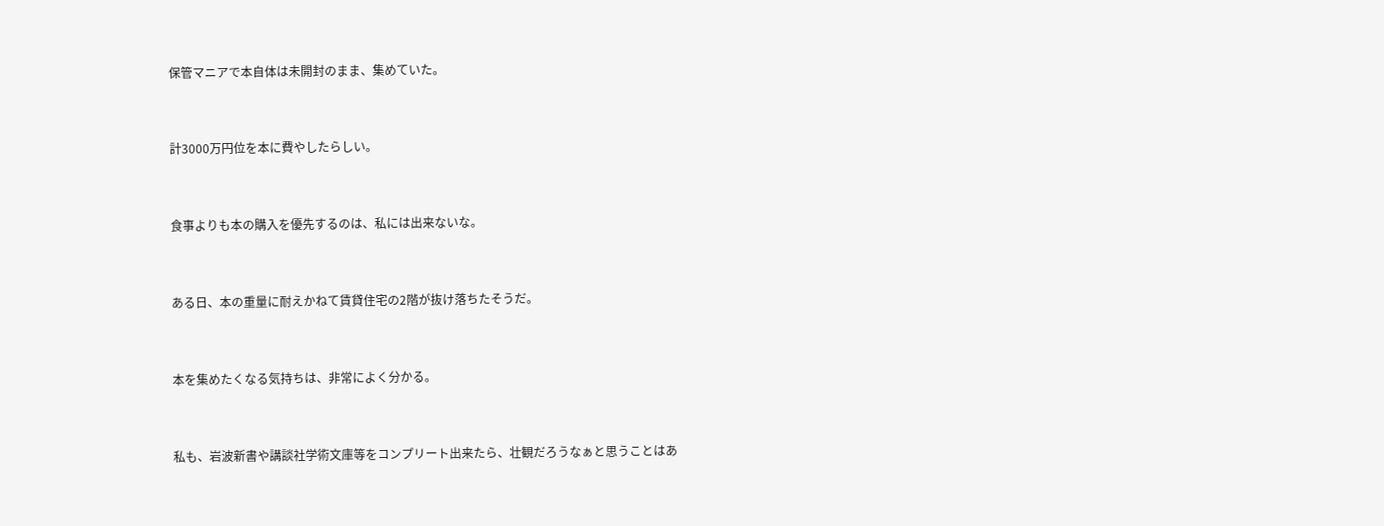保管マニアで本自体は未開封のまま、集めていた。


計3000万円位を本に費やしたらしい。


食事よりも本の購入を優先するのは、私には出来ないな。


ある日、本の重量に耐えかねて賃貸住宅の2階が抜け落ちたそうだ。


本を集めたくなる気持ちは、非常によく分かる。


私も、岩波新書や講談社学術文庫等をコンプリート出来たら、壮観だろうなぁと思うことはあ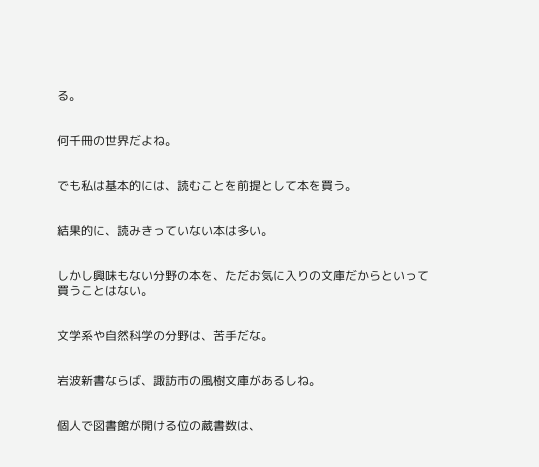る。


何千冊の世界だよね。


でも私は基本的には、読むことを前提として本を買う。


結果的に、読みきっていない本は多い。


しかし興味もない分野の本を、ただお気に入りの文庫だからといって買うことはない。


文学系や自然科学の分野は、苦手だな。


岩波新書ならば、諏訪市の風樹文庫があるしね。


個人で図書館が開ける位の蔵書数は、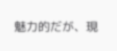魅力的だが、現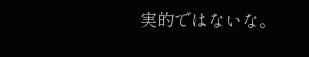実的ではないな。